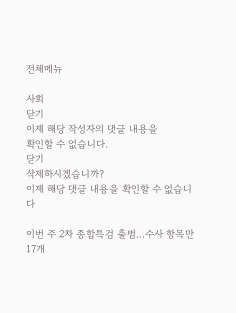전체메뉴

사회
닫기
이제 해당 작성자의 댓글 내용을
확인할 수 없습니다.
닫기
삭제하시겠습니까?
이제 해당 댓글 내용을 확인할 수 없습니다

이번 주 2차 종합특검 출범...수사 항목만 17개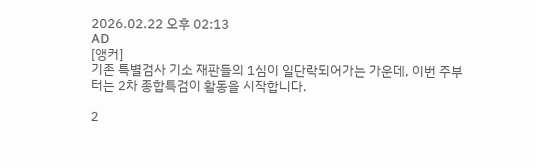2026.02.22 오후 02:13
AD
[앵커]
기존 특별검사 기소 재판들의 1심이 일단락되어가는 가운데, 이번 주부터는 2차 종합특검이 활동을 시작합니다.

2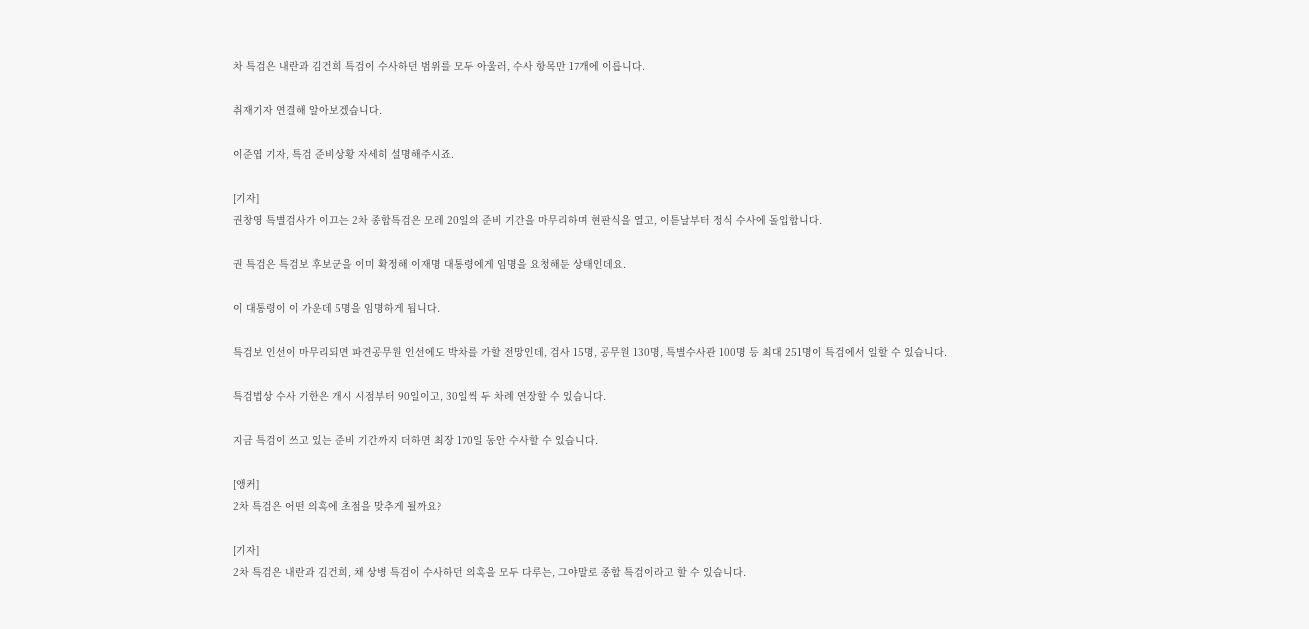차 특검은 내란과 김건희 특검이 수사하던 범위를 모두 아울러, 수사 항목만 17개에 이릅니다.

취재기자 연결해 알아보겠습니다.

이준엽 기자, 특검 준비상황 자세히 설명해주시죠.

[기자]
권창영 특별검사가 이끄는 2차 종합특검은 모레 20일의 준비 기간을 마무리하며 현판식을 열고, 이튿날부터 정식 수사에 돌입합니다.

권 특검은 특검보 후보군을 이미 확정해 이재명 대통령에게 임명을 요청해둔 상태인데요.

이 대통령이 이 가운데 5명을 임명하게 됩니다.

특검보 인선이 마무리되면 파견공무원 인선에도 박차를 가할 전망인데, 검사 15명, 공무원 130명, 특별수사관 100명 등 최대 251명이 특검에서 일할 수 있습니다.

특검법상 수사 기한은 개시 시점부터 90일이고, 30일씩 두 차례 연장할 수 있습니다.

지금 특검이 쓰고 있는 준비 기간까지 더하면 최장 170일 동안 수사할 수 있습니다.

[앵커]
2차 특검은 어떤 의혹에 초점을 맞추게 될까요?

[기자]
2차 특검은 내란과 김건희, 채 상병 특검이 수사하던 의혹을 모두 다루는, 그야말로 종합 특검이라고 할 수 있습니다.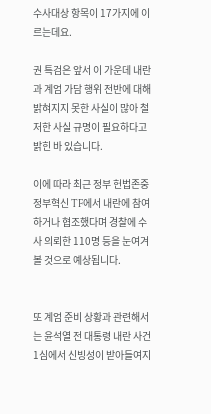수사대상 항목이 17가지에 이르는데요.

권 특검은 앞서 이 가운데 내란과 계엄 가담 행위 전반에 대해 밝혀지지 못한 사실이 많아 철저한 사실 규명이 필요하다고 밝힌 바 있습니다.

이에 따라 최근 정부 헌법존중 정부혁신 TF에서 내란에 참여하거나 협조했다며 경찰에 수사 의뢰한 110명 등을 눈여겨볼 것으로 예상됩니다.


또 계엄 준비 상황과 관련해서는 윤석열 전 대통령 내란 사건 1심에서 신빙성이 받아들여지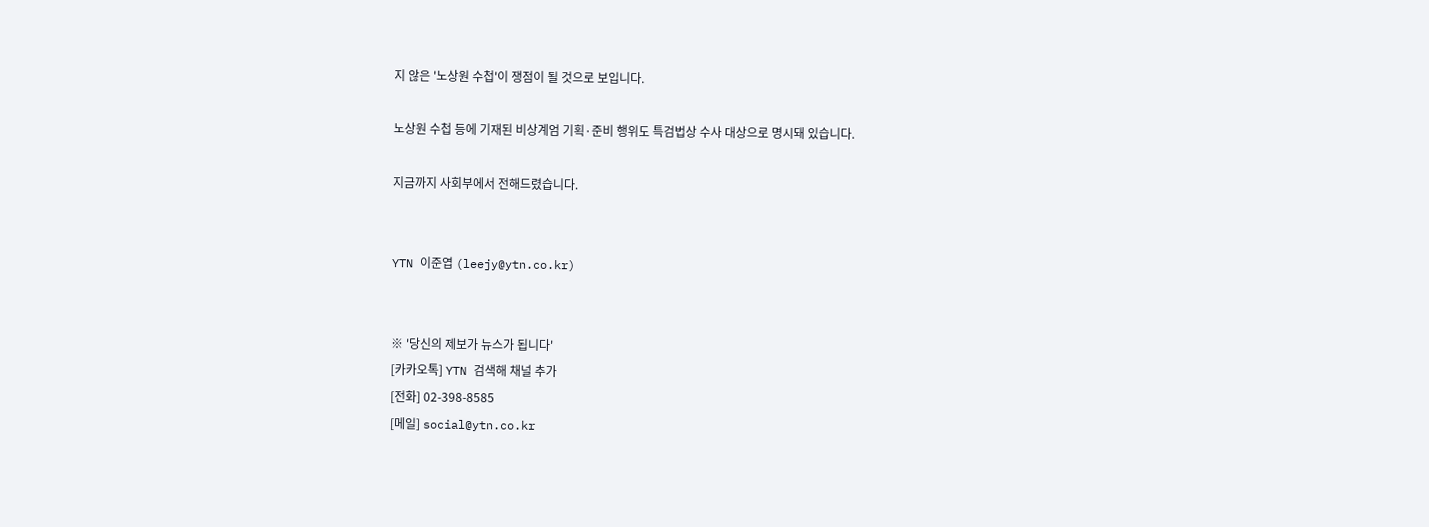지 않은 '노상원 수첩'이 쟁점이 될 것으로 보입니다.

노상원 수첩 등에 기재된 비상계엄 기획·준비 행위도 특검법상 수사 대상으로 명시돼 있습니다.

지금까지 사회부에서 전해드렸습니다.


YTN 이준엽 (leejy@ytn.co.kr)


※ '당신의 제보가 뉴스가 됩니다'
[카카오톡] YTN 검색해 채널 추가
[전화] 02-398-8585
[메일] social@ytn.co.kr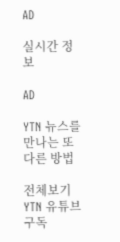AD

실시간 정보

AD

YTN 뉴스를 만나는 또 다른 방법

전체보기
YTN 유튜브
구독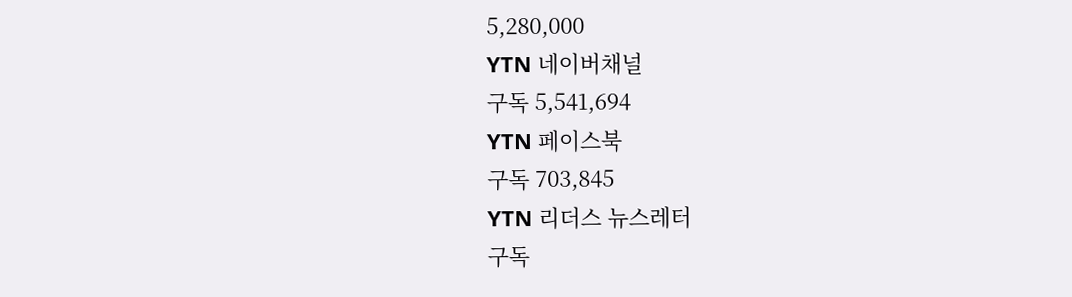5,280,000
YTN 네이버채널
구독 5,541,694
YTN 페이스북
구독 703,845
YTN 리더스 뉴스레터
구독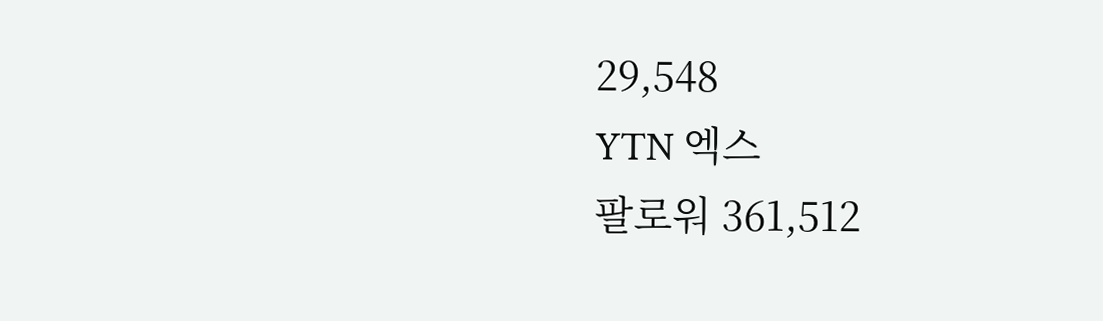29,548
YTN 엑스
팔로워 361,512